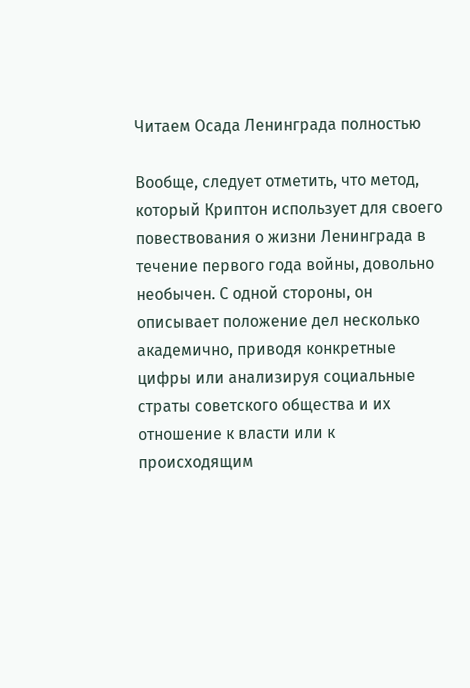Читаем Осада Ленинграда полностью

Вообще, следует отметить, что метод, который Криптон использует для своего повествования о жизни Ленинграда в течение первого года войны, довольно необычен. С одной стороны, он описывает положение дел несколько академично, приводя конкретные цифры или анализируя социальные страты советского общества и их отношение к власти или к происходящим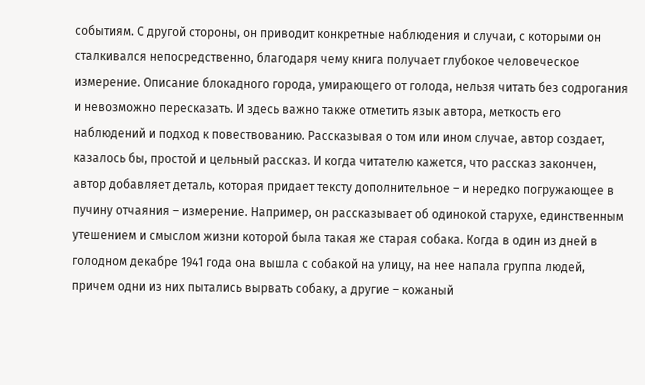событиям. С другой стороны, он приводит конкретные наблюдения и случаи, с которыми он сталкивался непосредственно, благодаря чему книга получает глубокое человеческое измерение. Описание блокадного города, умирающего от голода, нельзя читать без содрогания и невозможно пересказать. И здесь важно также отметить язык автора, меткость его наблюдений и подход к повествованию. Рассказывая о том или ином случае, автор создает, казалось бы, простой и цельный рассказ. И когда читателю кажется, что рассказ закончен, автор добавляет деталь, которая придает тексту дополнительное – и нередко погружающее в пучину отчаяния – измерение. Например, он рассказывает об одинокой старухе, единственным утешением и смыслом жизни которой была такая же старая собака. Когда в один из дней в голодном декабре 1941 года она вышла с собакой на улицу, на нее напала группа людей, причем одни из них пытались вырвать собаку, а другие – кожаный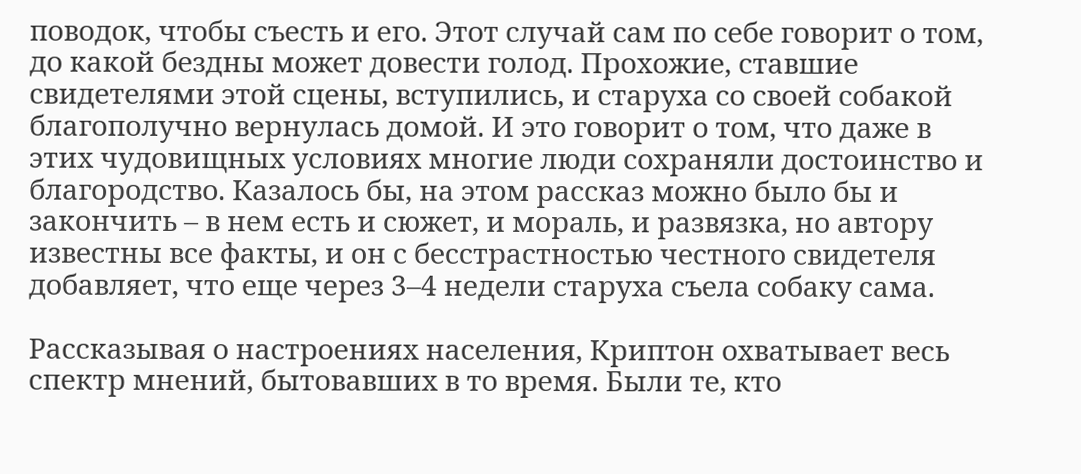поводок, чтобы съесть и его. Этот случай сам по себе говорит о том, до какой бездны может довести голод. Прохожие, ставшие свидетелями этой сцены, вступились, и старуха со своей собакой благополучно вернулась домой. И это говорит о том, что даже в этих чудовищных условиях многие люди сохраняли достоинство и благородство. Казалось бы, на этом рассказ можно было бы и закончить – в нем есть и сюжет, и мораль, и развязка, но автору известны все факты, и он с бесстрастностью честного свидетеля добавляет, что еще через 3–4 недели старуха съела собаку сама.

Рассказывая о настроениях населения, Криптон охватывает весь спектр мнений, бытовавших в то время. Были те, кто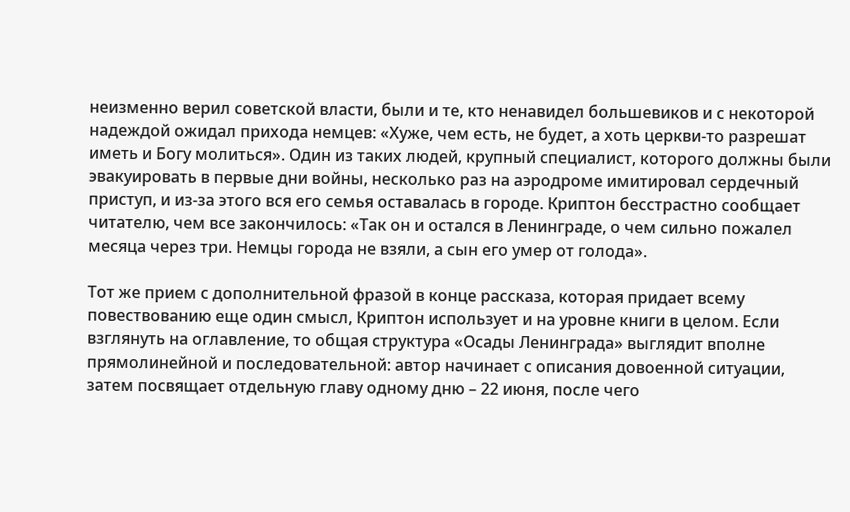неизменно верил советской власти, были и те, кто ненавидел большевиков и с некоторой надеждой ожидал прихода немцев: «Хуже, чем есть, не будет, а хоть церкви-то разрешат иметь и Богу молиться». Один из таких людей, крупный специалист, которого должны были эвакуировать в первые дни войны, несколько раз на аэродроме имитировал сердечный приступ, и из-за этого вся его семья оставалась в городе. Криптон бесстрастно сообщает читателю, чем все закончилось: «Так он и остался в Ленинграде, о чем сильно пожалел месяца через три. Немцы города не взяли, а сын его умер от голода».

Тот же прием с дополнительной фразой в конце рассказа, которая придает всему повествованию еще один смысл, Криптон использует и на уровне книги в целом. Если взглянуть на оглавление, то общая структура «Осады Ленинграда» выглядит вполне прямолинейной и последовательной: автор начинает с описания довоенной ситуации, затем посвящает отдельную главу одному дню – 22 июня, после чего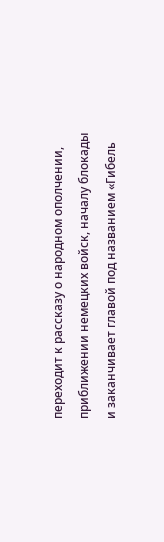переходит к рассказу о народном ополчении, приближении немецких войск, началу блокады и заканчивает главой под названием «Гибель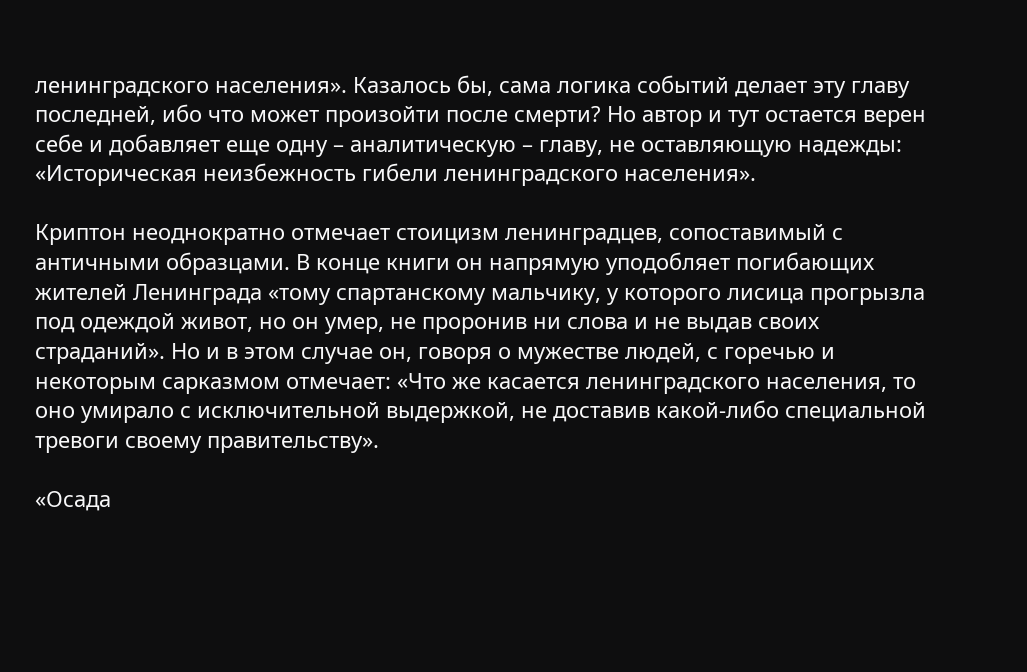ленинградского населения». Казалось бы, сама логика событий делает эту главу последней, ибо что может произойти после смерти? Но автор и тут остается верен себе и добавляет еще одну – аналитическую – главу, не оставляющую надежды: «Историческая неизбежность гибели ленинградского населения».

Криптон неоднократно отмечает стоицизм ленинградцев, сопоставимый с античными образцами. В конце книги он напрямую уподобляет погибающих жителей Ленинграда «тому спартанскому мальчику, у которого лисица прогрызла под одеждой живот, но он умер, не проронив ни слова и не выдав своих страданий». Но и в этом случае он, говоря о мужестве людей, с горечью и некоторым сарказмом отмечает: «Что же касается ленинградского населения, то оно умирало с исключительной выдержкой, не доставив какой-либо специальной тревоги своему правительству».

«Осада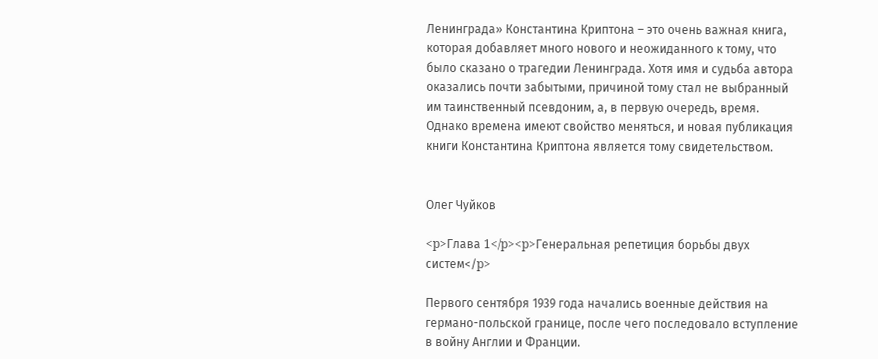Ленинграда» Константина Криптона – это очень важная книга, которая добавляет много нового и неожиданного к тому, что было сказано о трагедии Ленинграда. Хотя имя и судьба автора оказались почти забытыми, причиной тому стал не выбранный им таинственный псевдоним, а, в первую очередь, время. Однако времена имеют свойство меняться, и новая публикация книги Константина Криптона является тому свидетельством.


Олег Чуйков

<p>Глава 1</p><p>Генеральная репетиция борьбы двух систем</p>

Первого сентября 1939 года начались военные действия на германо-польской границе, после чего последовало вступление в войну Англии и Франции.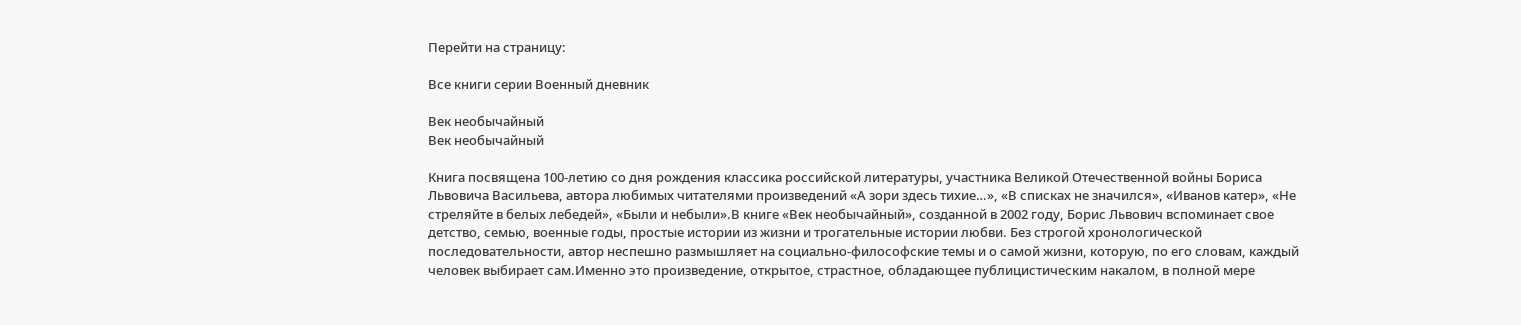Перейти на страницу:

Все книги серии Военный дневник

Век необычайный
Век необычайный

Книга посвящена 100-летию со дня рождения классика российской литературы, участника Великой Отечественной войны Бориса Львовича Васильева, автора любимых читателями произведений «А зори здесь тихие…», «В списках не значился», «Иванов катер», «Не стреляйте в белых лебедей», «Были и небыли».В книге «Век необычайный», созданной в 2002 году, Борис Львович вспоминает свое детство, семью, военные годы, простые истории из жизни и трогательные истории любви. Без строгой хронологической последовательности, автор неспешно размышляет на социально-философские темы и о самой жизни, которую, по его словам, каждый человек выбирает сам.Именно это произведение, открытое, страстное, обладающее публицистическим накалом, в полной мере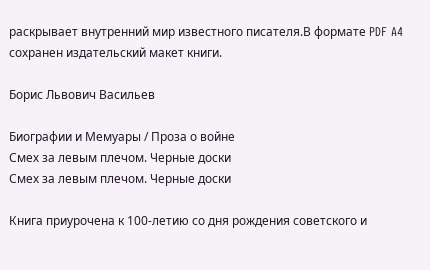раскрывает внутренний мир известного писателя.В формате PDF A4 сохранен издательский макет книги.

Борис Львович Васильев

Биографии и Мемуары / Проза о войне
Смех за левым плечом. Черные доски
Смех за левым плечом. Черные доски

Книга приурочена к 100-летию со дня рождения советского и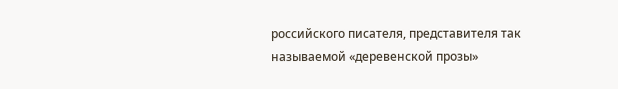российского писателя, представителя так называемой «деревенской прозы»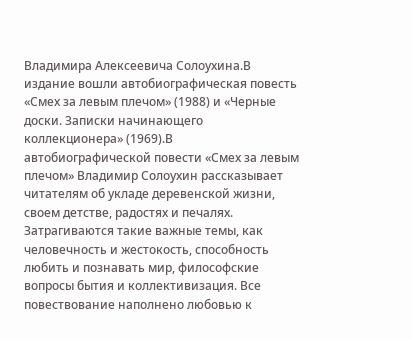Владимира Алексеевича Солоухина.В издание вошли автобиографическая повесть «Смех за левым плечом» (1988) и «Черные доски. Записки начинающего коллекционера» (1969).В автобиографической повести «Смех за левым плечом» Владимир Солоухин рассказывает читателям об укладе деревенской жизни, своем детстве, радостях и печалях. Затрагиваются такие важные темы, как человечность и жестокость, способность любить и познавать мир, философские вопросы бытия и коллективизация. Все повествование наполнено любовью к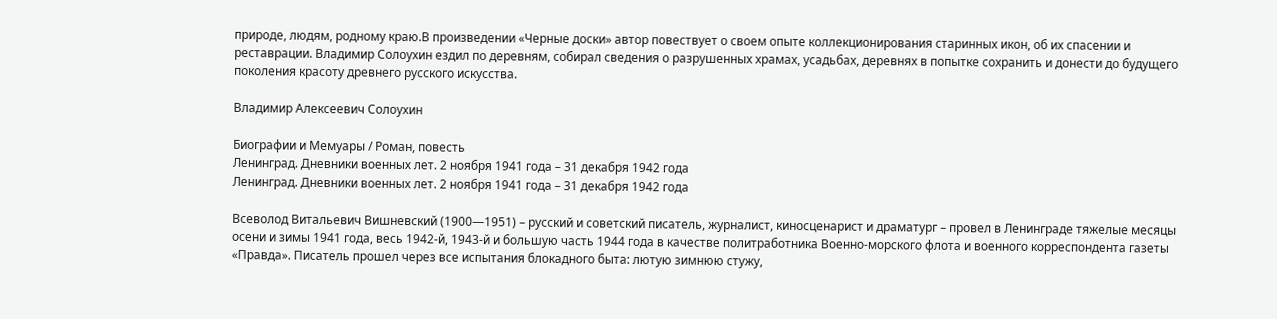природе, людям, родному краю.В произведении «Черные доски» автор повествует о своем опыте коллекционирования старинных икон, об их спасении и реставрации. Владимир Солоухин ездил по деревням, собирал сведения о разрушенных храмах, усадьбах, деревнях в попытке сохранить и донести до будущего поколения красоту древнего русского искусства.

Владимир Алексеевич Солоухин

Биографии и Мемуары / Роман, повесть
Ленинград. Дневники военных лет. 2 ноября 1941 года – 31 декабря 1942 года
Ленинград. Дневники военных лет. 2 ноября 1941 года – 31 декабря 1942 года

Всеволод Витальевич Вишневский (1900—1951) – русский и советский писатель, журналист, киносценарист и драматург – провел в Ленинграде тяжелые месяцы осени и зимы 1941 года, весь 1942-й, 1943-й и большую часть 1944 года в качестве политработника Военно-морского флота и военного корреспондента газеты «Правда». Писатель прошел через все испытания блокадного быта: лютую зимнюю стужу,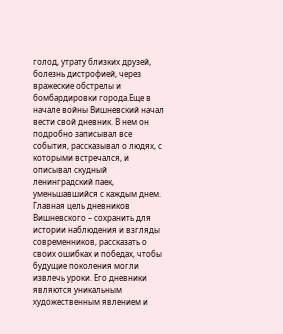голод, утрату близких друзей, болезнь дистрофией, через вражеские обстрелы и бомбардировки города.Еще в начале войны Вишневский начал вести свой дневник. В нем он подробно записывал все события, рассказывал о людях, с которыми встречался, и описывал скудный ленинградский паек, уменьшавшийся с каждым днем. Главная цель дневников Вишневского – сохранить для истории наблюдения и взгляды современников, рассказать о своих ошибках и победах, чтобы будущие поколения могли извлечь уроки. Его дневники являются уникальным художественным явлением и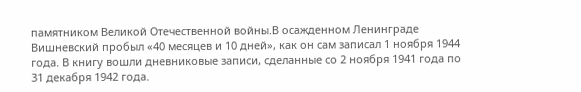памятником Великой Отечественной войны.В осажденном Ленинграде Вишневский пробыл «40 месяцев и 10 дней», как он сам записал 1 ноября 1944 года. В книгу вошли дневниковые записи, сделанные со 2 ноября 1941 года по 31 декабря 1942 года.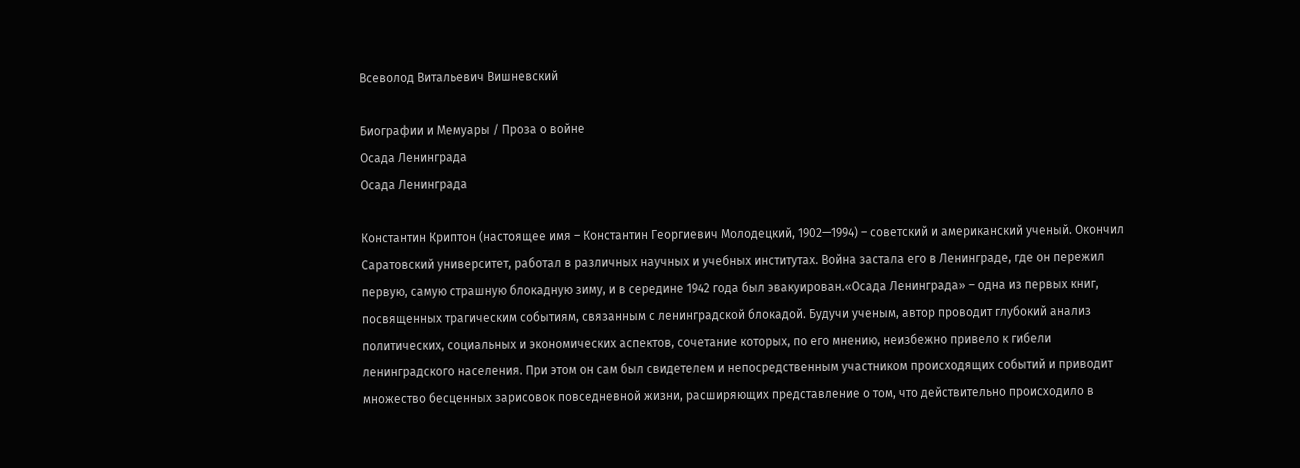Всеволод Витальевич Вишневский

Биографии и Мемуары / Проза о войне
Осада Ленинграда
Осада Ленинграда

Константин Криптон (настоящее имя – Константин Георгиевич Молодецкий, 1902—1994) – советский и американский ученый. Окончил Саратовский университет, работал в различных научных и учебных институтах. Война застала его в Ленинграде, где он пережил первую, самую страшную блокадную зиму, и в середине 1942 года был эвакуирован.«Осада Ленинграда» – одна из первых книг, посвященных трагическим событиям, связанным с ленинградской блокадой. Будучи ученым, автор проводит глубокий анализ политических, социальных и экономических аспектов, сочетание которых, по его мнению, неизбежно привело к гибели ленинградского населения. При этом он сам был свидетелем и непосредственным участником происходящих событий и приводит множество бесценных зарисовок повседневной жизни, расширяющих представление о том, что действительно происходило в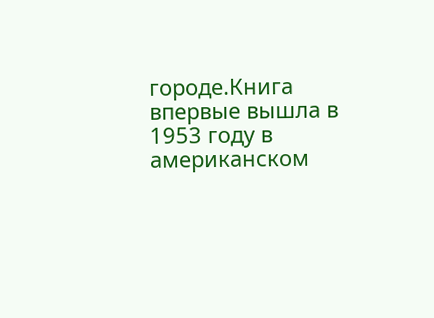городе.Книга впервые вышла в 1953 году в американском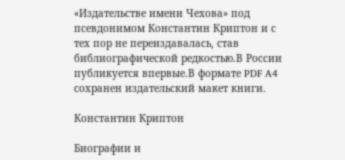«Издательстве имени Чехова» под псевдонимом Константин Криптон и с тех пор не переиздавалась, став библиографической редкостью.В России публикуется впервые.В формате PDF A4 сохранен издательский макет книги.

Константин Криптон

Биографии и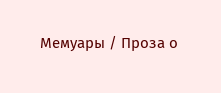Мемуары / Проза о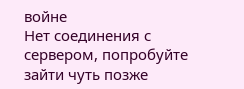войне
Нет соединения с сервером, попробуйте зайти чуть позже